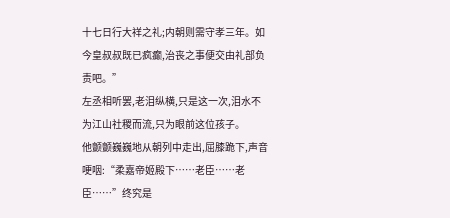十七日行大祥之礼;内朝则需守孝三年。如今皇叔叔既已疯癫,治丧之事便交由礼部负责吧。”
左丞相听罢,老泪纵横,只是这一次,泪水不为江山社稷而流,只为眼前这位孩子。
他颤颤巍巍地从朝列中走出,屈膝跪下,声音哽咽:“柔嘉帝姬殿下……老臣……老臣……”终究是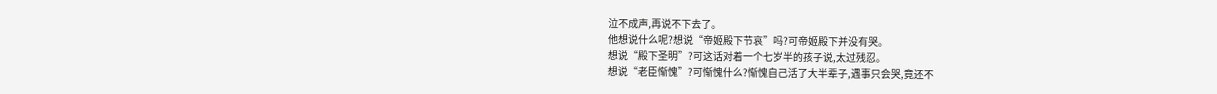泣不成声,再说不下去了。
他想说什么呢?想说“帝姬殿下节哀”吗?可帝姬殿下并没有哭。
想说“殿下圣明”?可这话对着一个七岁半的孩子说,太过残忍。
想说“老臣惭愧”?可惭愧什么?惭愧自己活了大半辈子,遇事只会哭,竟还不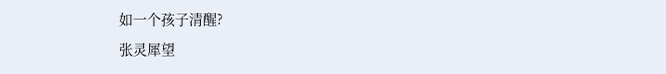如一个孩子清醒?
张灵犀望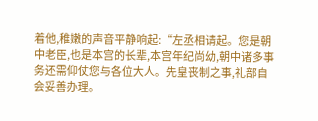着他,稚嫩的声音平静响起:“左丞相请起。您是朝中老臣,也是本宫的长辈,本宫年纪尚幼,朝中诸多事务还需仰仗您与各位大人。先皇丧制之事,礼部自会妥善办理。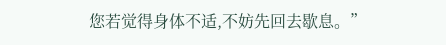您若觉得身体不适,不妨先回去歇息。”